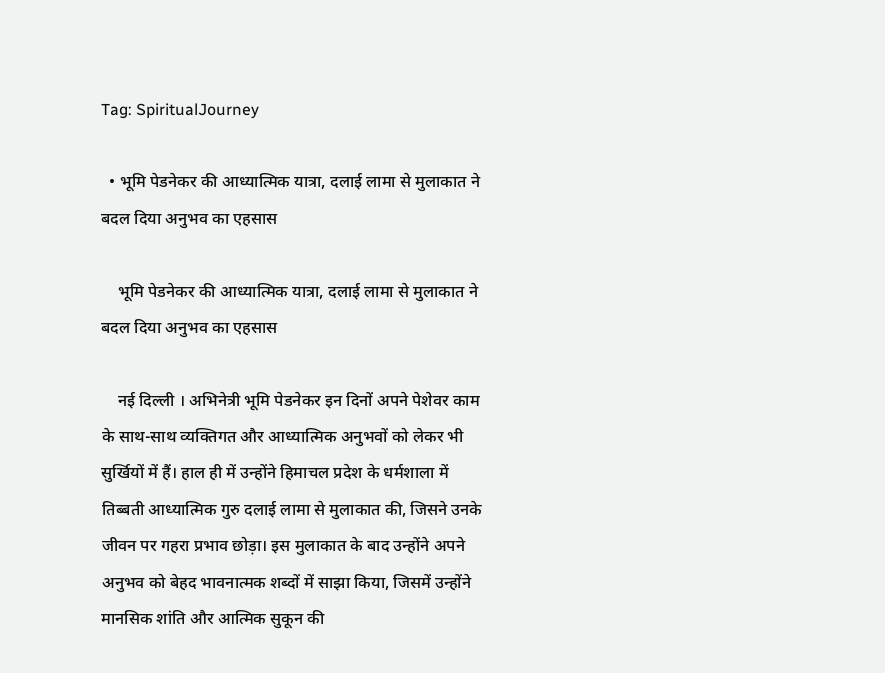Tag: SpiritualJourney

  • भूमि पेडनेकर की आध्यात्मिक यात्रा, दलाई लामा से मुलाकात ने बदल दिया अनुभव का एहसास

    भूमि पेडनेकर की आध्यात्मिक यात्रा, दलाई लामा से मुलाकात ने बदल दिया अनुभव का एहसास

    नई दिल्ली । अभिनेत्री भूमि पेडनेकर इन दिनों अपने पेशेवर काम के साथ-साथ व्यक्तिगत और आध्यात्मिक अनुभवों को लेकर भी सुर्खियों में हैं। हाल ही में उन्होंने हिमाचल प्रदेश के धर्मशाला में तिब्बती आध्यात्मिक गुरु दलाई लामा से मुलाकात की, जिसने उनके जीवन पर गहरा प्रभाव छोड़ा। इस मुलाकात के बाद उन्होंने अपने अनुभव को बेहद भावनात्मक शब्दों में साझा किया, जिसमें उन्होंने मानसिक शांति और आत्मिक सुकून की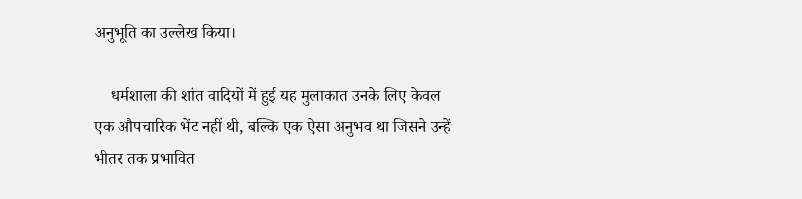अनुभूति का उल्लेख किया।

    धर्मशाला की शांत वादियों में हुई यह मुलाकात उनके लिए केवल एक औपचारिक भेंट नहीं थी, बल्कि एक ऐसा अनुभव था जिसने उन्हें भीतर तक प्रभावित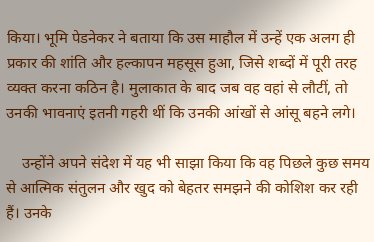किया। भूमि पेडनेकर ने बताया कि उस माहौल में उन्हें एक अलग ही प्रकार की शांति और हल्कापन महसूस हुआ, जिसे शब्दों में पूरी तरह व्यक्त करना कठिन है। मुलाकात के बाद जब वह वहां से लौटीं, तो उनकी भावनाएं इतनी गहरी थीं कि उनकी आंखों से आंसू बहने लगे।

    उन्होंने अपने संदेश में यह भी साझा किया कि वह पिछले कुछ समय से आत्मिक संतुलन और खुद को बेहतर समझने की कोशिश कर रही हैं। उनके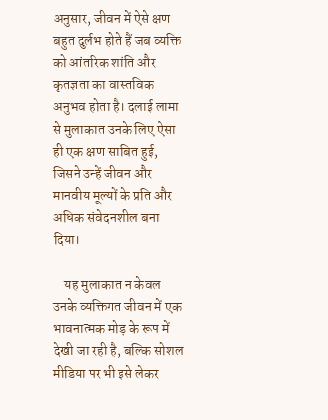अनुसार, जीवन में ऐसे क्षण बहुत दुर्लभ होते हैं जब व्यक्ति को आंतरिक शांति और कृतज्ञता का वास्तविक अनुभव होता है। दलाई लामा से मुलाकात उनके लिए ऐसा ही एक क्षण साबित हुई, जिसने उन्हें जीवन और मानवीय मूल्यों के प्रति और अधिक संवेदनशील बना दिया।

    यह मुलाकात न केवल उनके व्यक्तिगत जीवन में एक भावनात्मक मोड़ के रूप में देखी जा रही है, बल्कि सोशल मीडिया पर भी इसे लेकर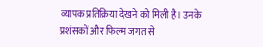व्यापक प्रतिक्रिया देखने को मिली है। उनके प्रशंसकों और फिल्म जगत से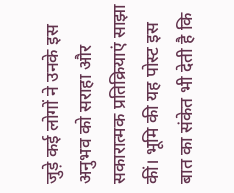जुड़े कई लोगों ने उनके इस अनुभव को सराहा और सकारात्मक प्रतिक्रियाएं साझा कीं। भूमि की यह पोस्ट इस बात का संकेत भी देती है कि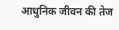आधुनिक जीवन की तेज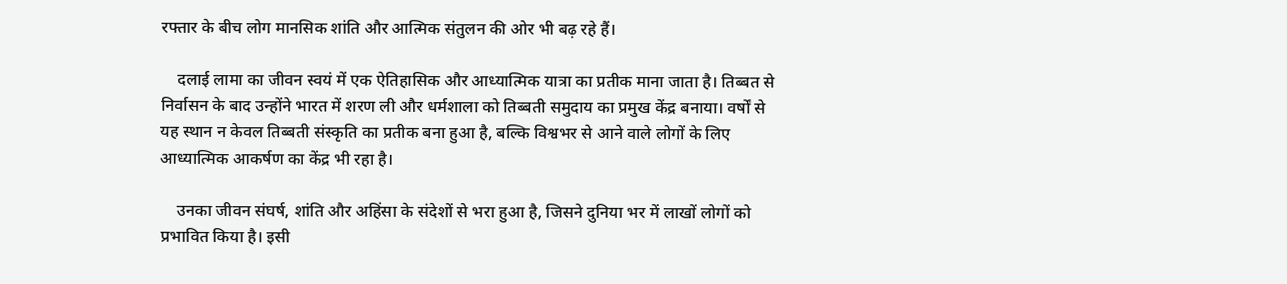रफ्तार के बीच लोग मानसिक शांति और आत्मिक संतुलन की ओर भी बढ़ रहे हैं।

    दलाई लामा का जीवन स्वयं में एक ऐतिहासिक और आध्यात्मिक यात्रा का प्रतीक माना जाता है। तिब्बत से निर्वासन के बाद उन्होंने भारत में शरण ली और धर्मशाला को तिब्बती समुदाय का प्रमुख केंद्र बनाया। वर्षों से यह स्थान न केवल तिब्बती संस्कृति का प्रतीक बना हुआ है, बल्कि विश्वभर से आने वाले लोगों के लिए आध्यात्मिक आकर्षण का केंद्र भी रहा है।

    उनका जीवन संघर्ष, शांति और अहिंसा के संदेशों से भरा हुआ है, जिसने दुनिया भर में लाखों लोगों को प्रभावित किया है। इसी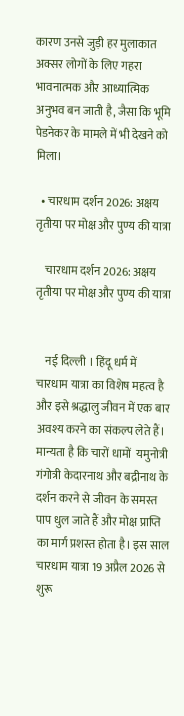कारण उनसे जुड़ी हर मुलाकात अक्सर लोगों के लिए गहरा भावनात्मक और आध्यात्मिक अनुभव बन जाती है, जैसा कि भूमि पेडनेकर के मामले में भी देखने को मिला।

  • चारधाम दर्शन 2026: अक्षय तृतीया पर मोक्ष और पुण्य की यात्रा

    चारधाम दर्शन 2026: अक्षय तृतीया पर मोक्ष और पुण्य की यात्रा


    नई दिल्ली । हिंदू धर्म में चारधाम यात्रा का विशेष महत्व है और इसे श्रद्धालु जीवन में एक बार अवश्य करने का संकल्प लेते हैं। मान्यता है कि चारों धामों  यमुनोत्री गंगोत्री केदारनाथ और बद्रीनाथ के दर्शन करने से जीवन के समस्त पाप धुल जाते हैं और मोक्ष प्राप्ति का मार्ग प्रशस्त होता है। इस साल चारधाम यात्रा 19 अप्रैल 2026 से शुरू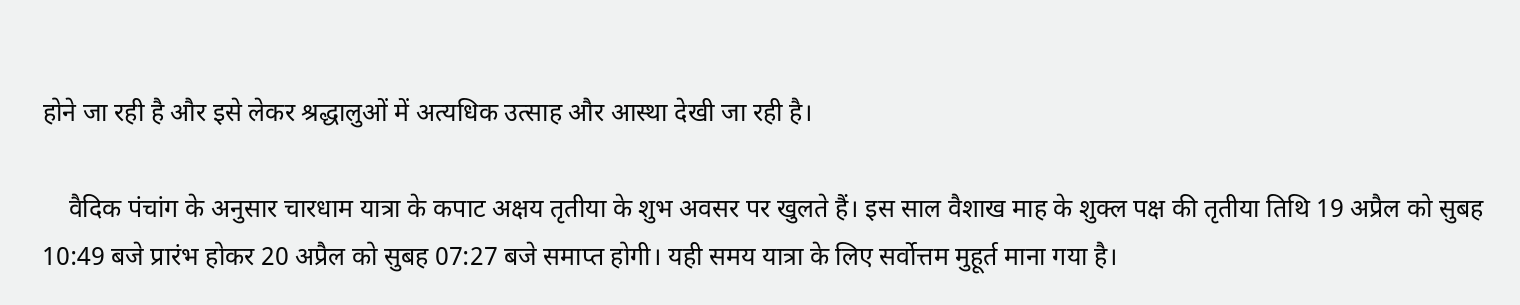होने जा रही है और इसे लेकर श्रद्धालुओं में अत्यधिक उत्साह और आस्था देखी जा रही है।

    वैदिक पंचांग के अनुसार चारधाम यात्रा के कपाट अक्षय तृतीया के शुभ अवसर पर खुलते हैं। इस साल वैशाख माह के शुक्ल पक्ष की तृतीया तिथि 19 अप्रैल को सुबह 10:49 बजे प्रारंभ होकर 20 अप्रैल को सुबह 07:27 बजे समाप्त होगी। यही समय यात्रा के लिए सर्वोत्तम मुहूर्त माना गया है।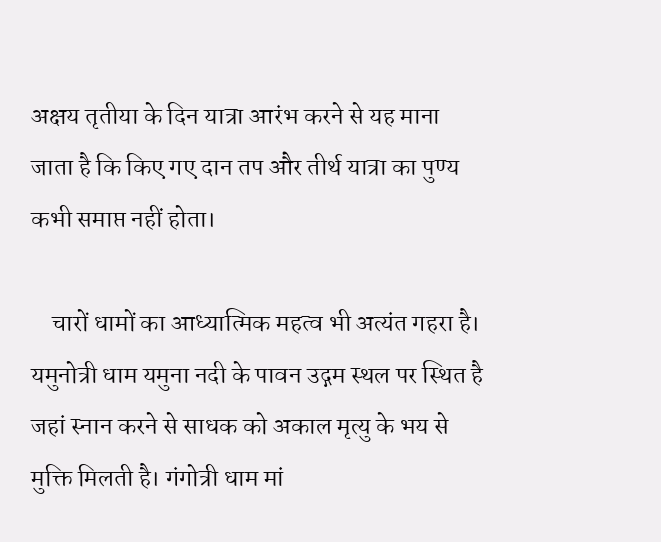अक्षय तृतीया के दिन यात्रा आरंभ करने से यह माना जाता है कि किए गए दान तप और तीर्थ यात्रा का पुण्य कभी समाप्त नहीं होता।

    चारों धामों का आध्यात्मिक महत्व भी अत्यंत गहरा है। यमुनोत्री धाम यमुना नदी के पावन उद्गम स्थल पर स्थित है जहां स्नान करने से साधक को अकाल मृत्यु के भय से मुक्ति मिलती है। गंगोत्री धाम मां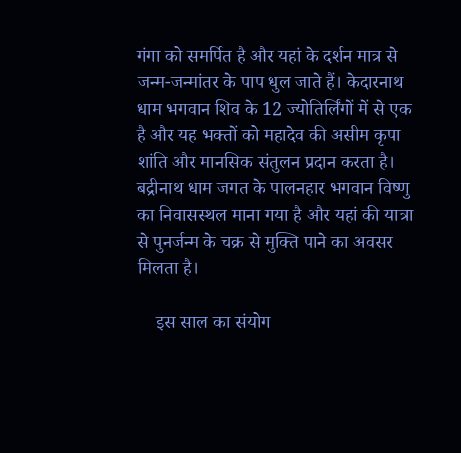गंगा को समर्पित है और यहां के दर्शन मात्र से जन्म-जन्मांतर के पाप धुल जाते हैं। केदारनाथ धाम भगवान शिव के 12 ज्योतिर्लिंगों में से एक है और यह भक्तों को महादेव की असीम कृपा शांति और मानसिक संतुलन प्रदान करता है। बद्रीनाथ धाम जगत के पालनहार भगवान विष्णु का निवासस्थल माना गया है और यहां की यात्रा से पुनर्जन्म के चक्र से मुक्ति पाने का अवसर मिलता है।

    इस साल का संयोग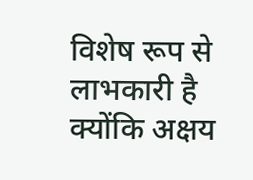विशेष रूप से लाभकारी है क्योंकि अक्षय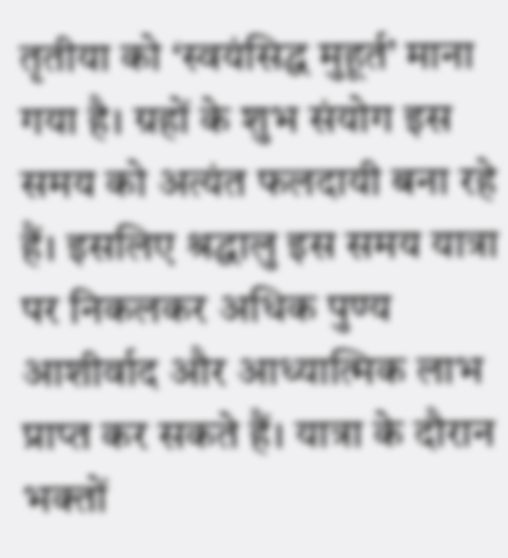तृतीया को ‘स्वयंसिद्ध मुहूर्त’ माना गया है। ग्रहों के शुभ संयोग इस समय को अत्यंत फलदायी बना रहे हैं। इसलिए श्रद्धालु इस समय यात्रा पर निकलकर अधिक पुण्य आशीर्वाद और आध्यात्मिक लाभ प्राप्त कर सकते हैं। यात्रा के दौरान भक्तों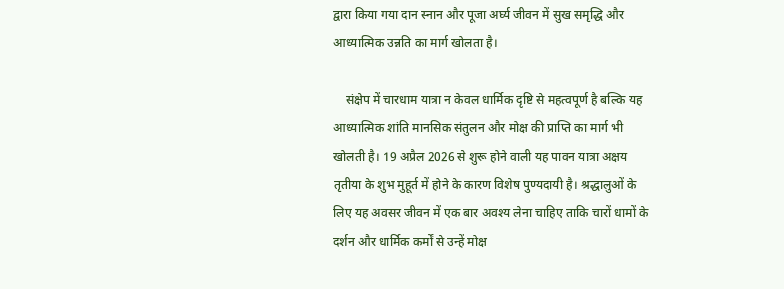द्वारा किया गया दान स्नान और पूजा अर्घ्य जीवन में सुख समृद्धि और आध्यात्मिक उन्नति का मार्ग खोलता है।

    संक्षेप में चारधाम यात्रा न केवल धार्मिक दृष्टि से महत्वपूर्ण है बल्कि यह आध्यात्मिक शांति मानसिक संतुलन और मोक्ष की प्राप्ति का मार्ग भी खोलती है। 19 अप्रैल 2026 से शुरू होने वाली यह पावन यात्रा अक्षय तृतीया के शुभ मुहूर्त में होने के कारण विशेष पुण्यदायी है। श्रद्धालुओं के लिए यह अवसर जीवन में एक बार अवश्य लेना चाहिए ताकि चारों धामों के दर्शन और धार्मिक कर्मों से उन्हें मोक्ष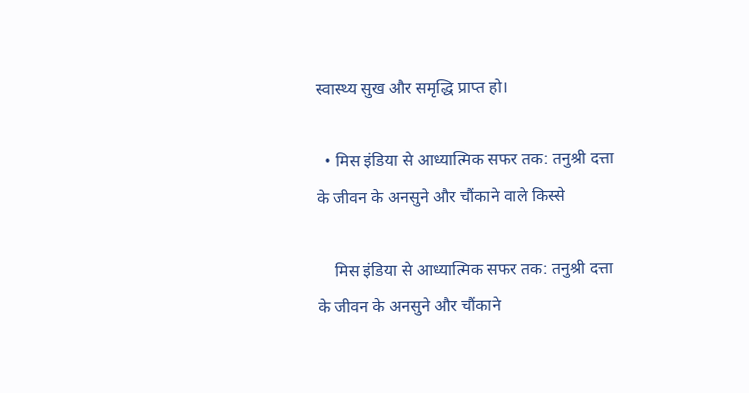स्वास्थ्य सुख और समृद्धि प्राप्त हो।

  • मिस इंडिया से आध्यात्मिक सफर तक: तनुश्री दत्ता के जीवन के अनसुने और चौंकाने वाले किस्से

    मिस इंडिया से आध्यात्मिक सफर तक: तनुश्री दत्ता के जीवन के अनसुने और चौंकाने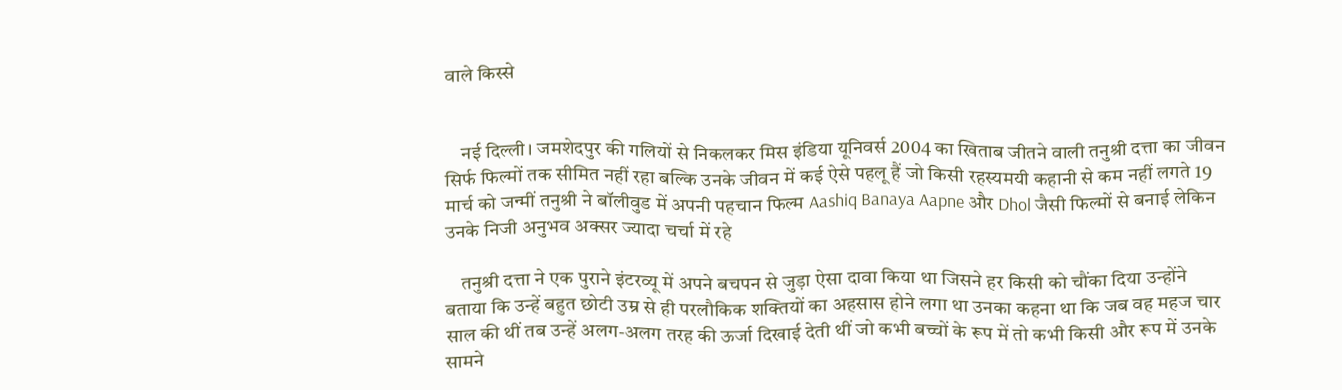वाले किस्से


    नई दिल्ली। जमशेदपुर की गलियों से निकलकर मिस इंडिया यूनिवर्स 2004 का खिताब जीतने वाली तनुश्री दत्ता का जीवन सिर्फ फिल्मों तक सीमित नहीं रहा बल्कि उनके जीवन में कई ऐसे पहलू हैं जो किसी रहस्यमयी कहानी से कम नहीं लगते 19 मार्च को जन्मीं तनुश्री ने बॉलीवुड में अपनी पहचान फिल्म Aashiq Banaya Aapne और Dhol जैसी फिल्मों से बनाई लेकिन उनके निजी अनुभव अक्सर ज्यादा चर्चा में रहे

    तनुश्री दत्ता ने एक पुराने इंटरव्यू में अपने बचपन से जुड़ा ऐसा दावा किया था जिसने हर किसी को चौंका दिया उन्होंने बताया कि उन्हें बहुत छोटी उम्र से ही परलौकिक शक्तियों का अहसास होने लगा था उनका कहना था कि जब वह महज चार साल की थीं तब उन्हें अलग-अलग तरह की ऊर्जा दिखाई देती थीं जो कभी बच्चों के रूप में तो कभी किसी और रूप में उनके सामने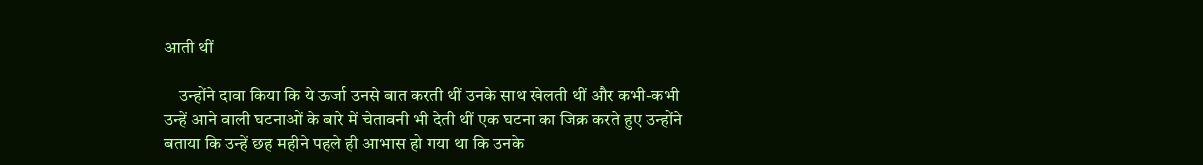आती थीं

    उन्होंने दावा किया कि ये ऊर्जा उनसे बात करती थीं उनके साथ खेलती थीं और कभी-कभी उन्हें आने वाली घटनाओं के बारे में चेतावनी भी देती थीं एक घटना का जिक्र करते हुए उन्होंने बताया कि उन्हें छह महीने पहले ही आभास हो गया था कि उनके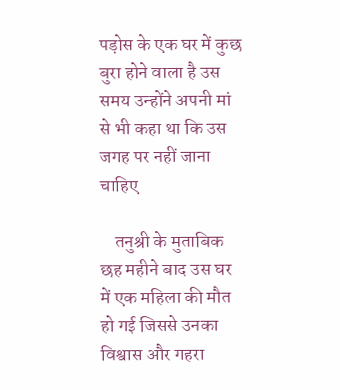पड़ोस के एक घर में कुछ बुरा होने वाला है उस समय उन्होंने अपनी मां से भी कहा था कि उस जगह पर नहीं जाना चाहिए

    तनुश्री के मुताबिक छह महीने बाद उस घर में एक महिला की मौत हो गई जिससे उनका विश्वास और गहरा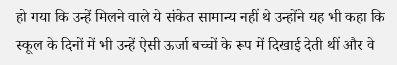हो गया कि उन्हें मिलने वाले ये संकेत सामान्य नहीं थे उन्होंने यह भी कहा कि स्कूल के दिनों में भी उन्हें ऐसी ऊर्जा बच्चों के रूप में दिखाई देती थीं और वे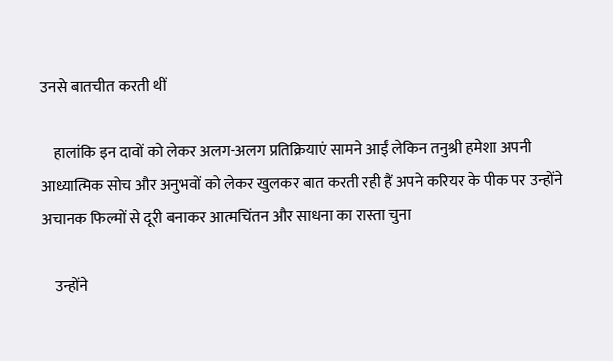उनसे बातचीत करती थीं

    हालांकि इन दावों को लेकर अलग-अलग प्रतिक्रियाएं सामने आईं लेकिन तनुश्री हमेशा अपनी आध्यात्मिक सोच और अनुभवों को लेकर खुलकर बात करती रही हैं अपने करियर के पीक पर उन्होंने अचानक फिल्मों से दूरी बनाकर आत्मचिंतन और साधना का रास्ता चुना

    उन्होंने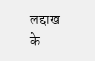लद्दाख के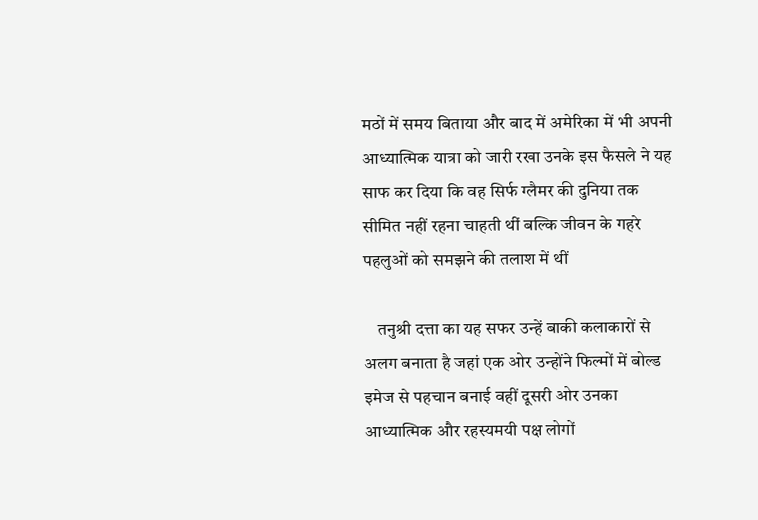मठों में समय बिताया और बाद में अमेरिका में भी अपनी आध्यात्मिक यात्रा को जारी रखा उनके इस फैसले ने यह साफ कर दिया कि वह सिर्फ ग्लैमर की दुनिया तक सीमित नहीं रहना चाहती थीं बल्कि जीवन के गहरे पहलुओं को समझने की तलाश में थीं

    तनुश्री दत्ता का यह सफर उन्हें बाकी कलाकारों से अलग बनाता है जहां एक ओर उन्होंने फिल्मों में बोल्ड इमेज से पहचान बनाई वहीं दूसरी ओर उनका आध्यात्मिक और रहस्यमयी पक्ष लोगों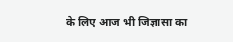के लिए आज भी जिज्ञासा का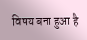विषय बना हुआ है